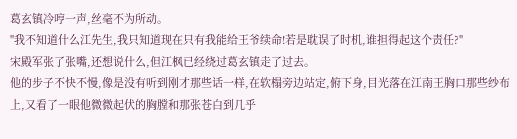葛玄镇冷哼一声,丝毫不为所动。
"我不知道什么江先生,我只知道现在只有我能给王爷续命!若是耽误了时机,谁担得起这个责任?"
宋殿军张了张嘴,还想说什么,但江枫已经绕过葛玄镇走了过去。
他的步子不快不慢,像是没有听到刚才那些话一样,在软榻旁边站定,俯下身,目光落在江南王胸口那些纱布上,又看了一眼他微微起伏的胸膛和那张苍白到几乎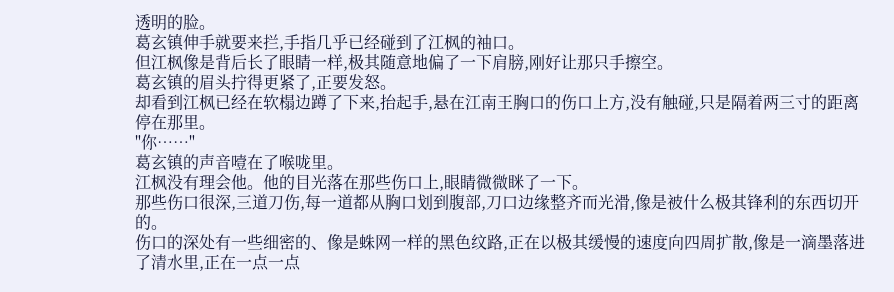透明的脸。
葛玄镇伸手就要来拦,手指几乎已经碰到了江枫的袖口。
但江枫像是背后长了眼睛一样,极其随意地偏了一下肩膀,刚好让那只手擦空。
葛玄镇的眉头拧得更紧了,正要发怒。
却看到江枫已经在软榻边蹲了下来,抬起手,悬在江南王胸口的伤口上方,没有触碰,只是隔着两三寸的距离停在那里。
"你……"
葛玄镇的声音噎在了喉咙里。
江枫没有理会他。他的目光落在那些伤口上,眼睛微微眯了一下。
那些伤口很深,三道刀伤,每一道都从胸口划到腹部,刀口边缘整齐而光滑,像是被什么极其锋利的东西切开的。
伤口的深处有一些细密的、像是蛛网一样的黑色纹路,正在以极其缓慢的速度向四周扩散,像是一滴墨落进了清水里,正在一点一点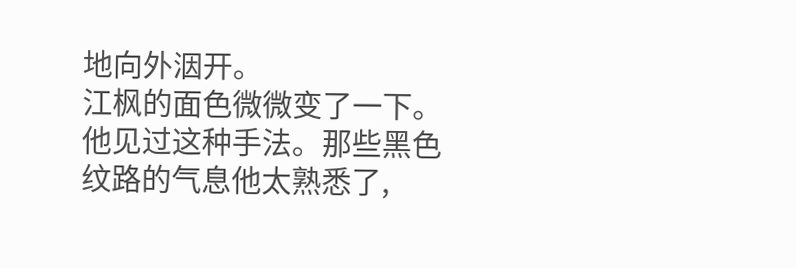地向外洇开。
江枫的面色微微变了一下。
他见过这种手法。那些黑色纹路的气息他太熟悉了,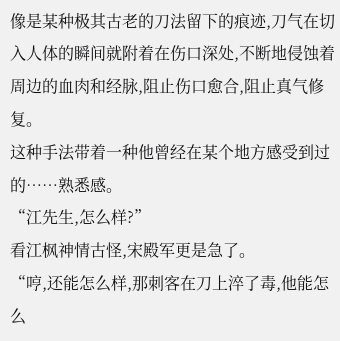像是某种极其古老的刀法留下的痕迹,刀气在切入人体的瞬间就附着在伤口深处,不断地侵蚀着周边的血肉和经脉,阻止伤口愈合,阻止真气修复。
这种手法带着一种他曾经在某个地方感受到过的……熟悉感。
“江先生,怎么样?”
看江枫神情古怪,宋殿军更是急了。
“哼,还能怎么样,那刺客在刀上淬了毒,他能怎么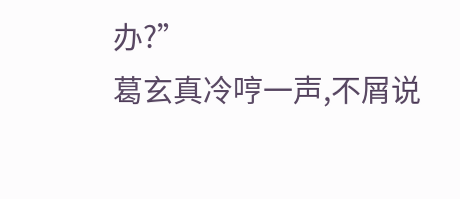办?”
葛玄真冷哼一声,不屑说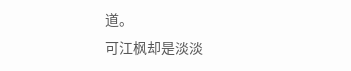道。
可江枫却是淡淡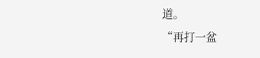道。
“再打一盆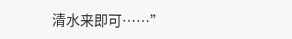清水来即可……”